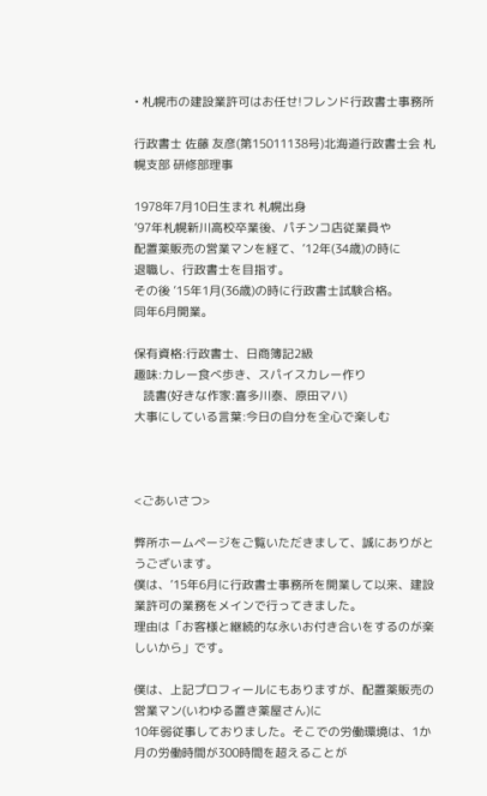• 札幌市の建設業許可はお任せ!フレンド行政書士事務所

行政書士 佐藤 友彦(第15011138号)北海道行政書士会 札幌支部 研修部理事

1978年7月10日生まれ 札幌出身
’97年札幌新川高校卒業後、パチンコ店従業員や
配置薬販売の営業マンを経て、’12年(34歳)の時に
退職し、行政書士を目指す。
その後 ’15年1月(36歳)の時に行政書士試験合格。
同年6月開業。

保有資格:行政書士、日商簿記2級
趣味:カレー食べ歩き、スパイスカレー作り
   読書(好きな作家:喜多川泰、原田マハ)
大事にしている言葉:今日の自分を全心で楽しむ



<ごあいさつ>

弊所ホームページをご覧いただきまして、誠にありがとうございます。
僕は、’15年6月に行政書士事務所を開業して以来、建設業許可の業務をメインで行ってきました。
理由は「お客様と継続的な永いお付き合いをするのが楽しいから」です。

僕は、上記プロフィールにもありますが、配置薬販売の営業マン(いわゆる置き薬屋さん)に
10年弱従事しておりました。そこでの労働環境は、1か月の労働時間が300時間を超えることが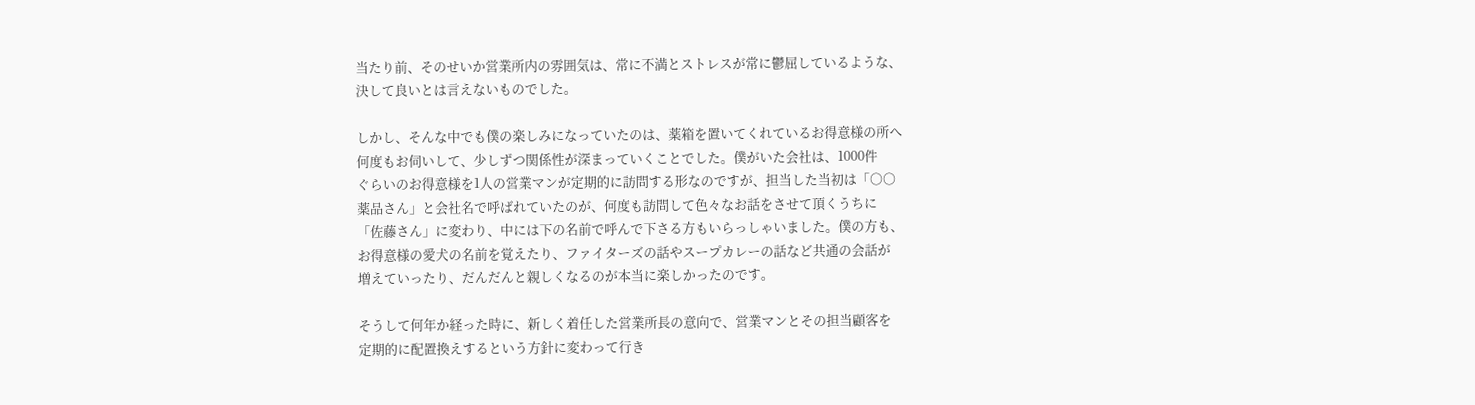当たり前、そのせいか営業所内の雰囲気は、常に不満とストレスが常に鬱屈しているような、
決して良いとは言えないものでした。

しかし、そんな中でも僕の楽しみになっていたのは、薬箱を置いてくれているお得意様の所へ
何度もお伺いして、少しずつ関係性が深まっていくことでした。僕がいた会社は、1000件
ぐらいのお得意様を1人の営業マンが定期的に訪問する形なのですが、担当した当初は「○○
薬品さん」と会社名で呼ばれていたのが、何度も訪問して色々なお話をさせて頂くうちに
「佐藤さん」に変わり、中には下の名前で呼んで下さる方もいらっしゃいました。僕の方も、
お得意様の愛犬の名前を覚えたり、ファイターズの話やスープカレーの話など共通の会話が
増えていったり、だんだんと親しくなるのが本当に楽しかったのです。

そうして何年か経った時に、新しく着任した営業所長の意向で、営業マンとその担当顧客を
定期的に配置換えするという方針に変わって行き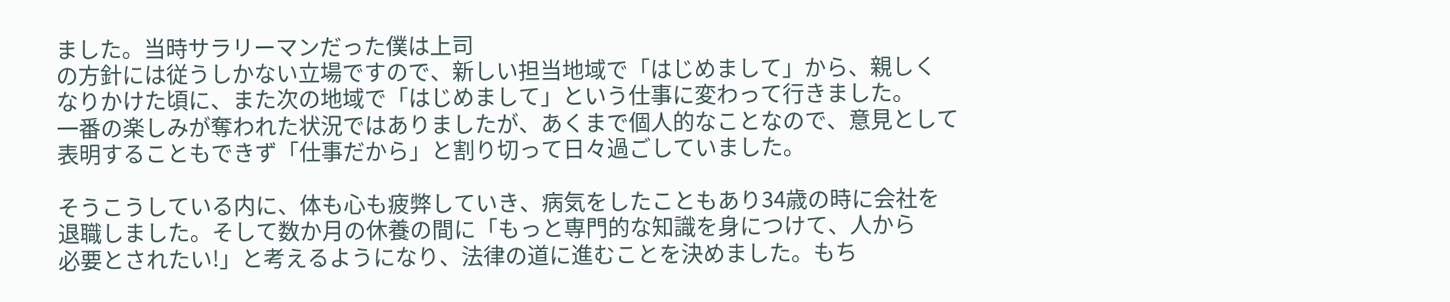ました。当時サラリーマンだった僕は上司
の方針には従うしかない立場ですので、新しい担当地域で「はじめまして」から、親しく
なりかけた頃に、また次の地域で「はじめまして」という仕事に変わって行きました。
一番の楽しみが奪われた状況ではありましたが、あくまで個人的なことなので、意見として
表明することもできず「仕事だから」と割り切って日々過ごしていました。

そうこうしている内に、体も心も疲弊していき、病気をしたこともあり34歳の時に会社を
退職しました。そして数か月の休養の間に「もっと専門的な知識を身につけて、人から
必要とされたい!」と考えるようになり、法律の道に進むことを決めました。もち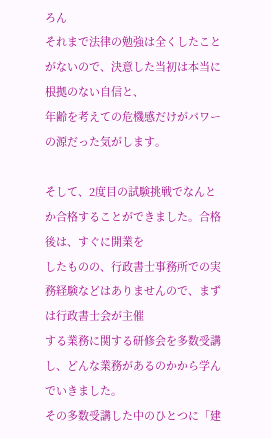ろん
それまで法律の勉強は全くしたことがないので、決意した当初は本当に根拠のない自信と、
年齢を考えての危機感だけがパワーの源だった気がします。

そして、2度目の試験挑戦でなんとか合格することができました。合格後は、すぐに開業を
したものの、行政書士事務所での実務経験などはありませんので、まずは行政書士会が主催
する業務に関する研修会を多数受講し、どんな業務があるのかから学んでいきました。
その多数受講した中のひとつに「建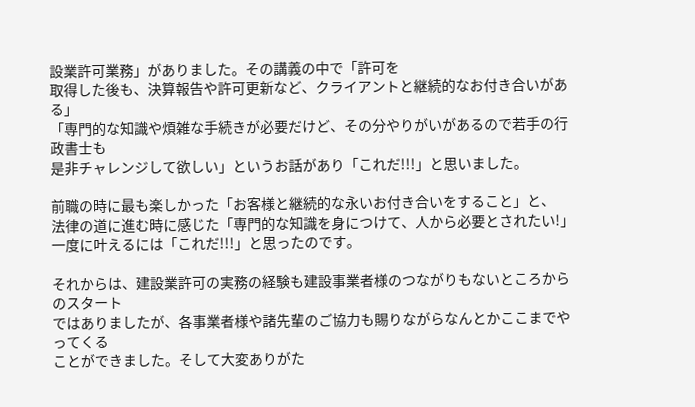設業許可業務」がありました。その講義の中で「許可を
取得した後も、決算報告や許可更新など、クライアントと継続的なお付き合いがある」
「専門的な知識や煩雑な手続きが必要だけど、その分やりがいがあるので若手の行政書士も
是非チャレンジして欲しい」というお話があり「これだ!!!」と思いました。

前職の時に最も楽しかった「お客様と継続的な永いお付き合いをすること」と、
法律の道に進む時に感じた「専門的な知識を身につけて、人から必要とされたい!」
一度に叶えるには「これだ!!!」と思ったのです。

それからは、建設業許可の実務の経験も建設事業者様のつながりもないところからのスタート
ではありましたが、各事業者様や諸先輩のご協力も賜りながらなんとかここまでやってくる
ことができました。そして大変ありがた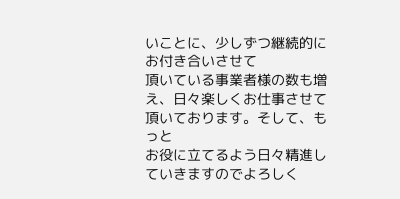いことに、少しずつ継続的にお付き合いさせて
頂いている事業者様の数も増え、日々楽しくお仕事させて頂いております。そして、もっと
お役に立てるよう日々精進していきますのでよろしく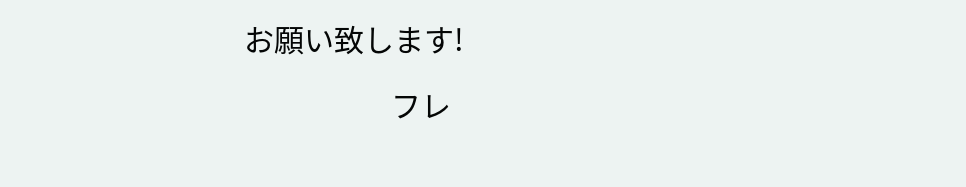お願い致します!

                     フレ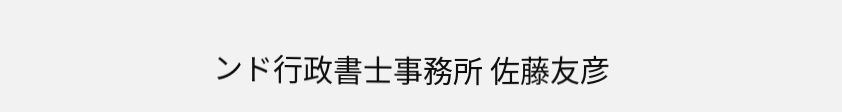ンド行政書士事務所 佐藤友彦